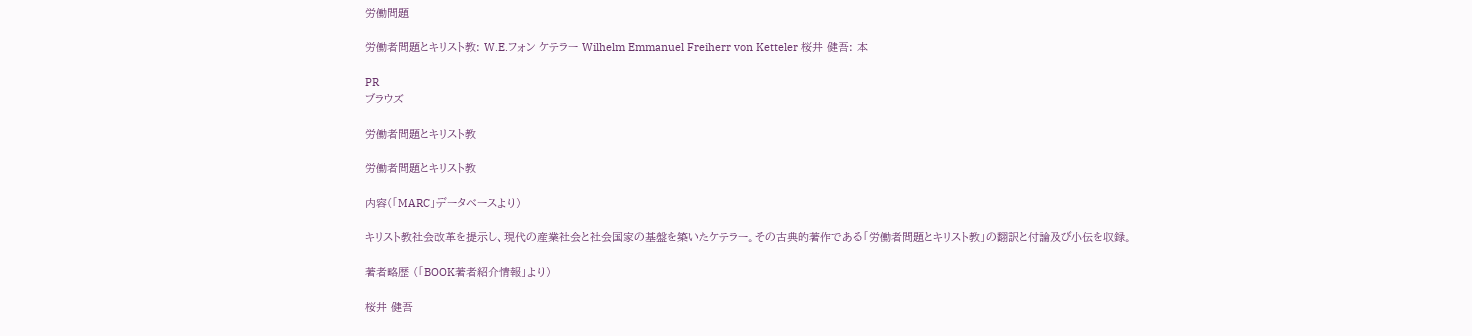労働問題

労働者問題とキリスト教: W.E.フォン ケテラー Wilhelm Emmanuel Freiherr von Ketteler 桜井 健吾: 本

PR
ブラウズ

労働者問題とキリスト教

労働者問題とキリスト教

内容(「MARC」データベースより)

キリスト教社会改革を提示し、現代の産業社会と社会国家の基盤を築いたケテラー。その古典的著作である「労働者問題とキリスト教」の翻訳と付論及び小伝を収録。

著者略歴 (「BOOK著者紹介情報」より)

桜井 健吾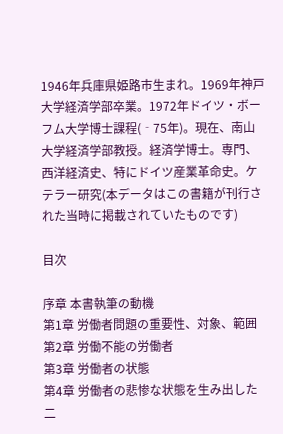1946年兵庫県姫路市生まれ。1969年神戸大学経済学部卒業。1972年ドイツ・ボーフム大学博士課程(‐75年)。現在、南山大学経済学部教授。経済学博士。専門、西洋経済史、特にドイツ産業革命史。ケテラー研究(本データはこの書籍が刊行された当時に掲載されていたものです)

目次

序章 本書執筆の動機
第1章 労働者問題の重要性、対象、範囲
第2章 労働不能の労働者
第3章 労働者の状態
第4章 労働者の悲惨な状態を生み出した二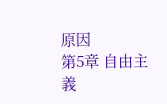原因
第5章 自由主義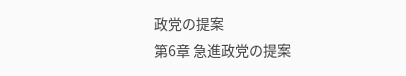政党の提案
第6章 急進政党の提案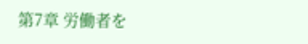第7章 労働者を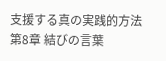支援する真の実践的方法
第8章 結びの言葉